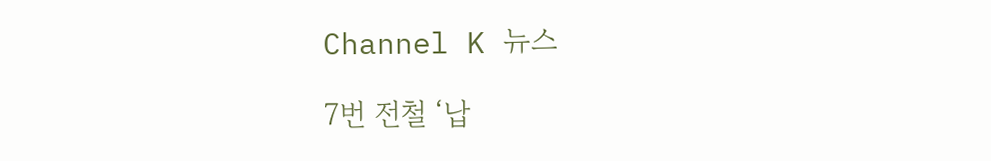Channel K 뉴스

7번 전철 ‘납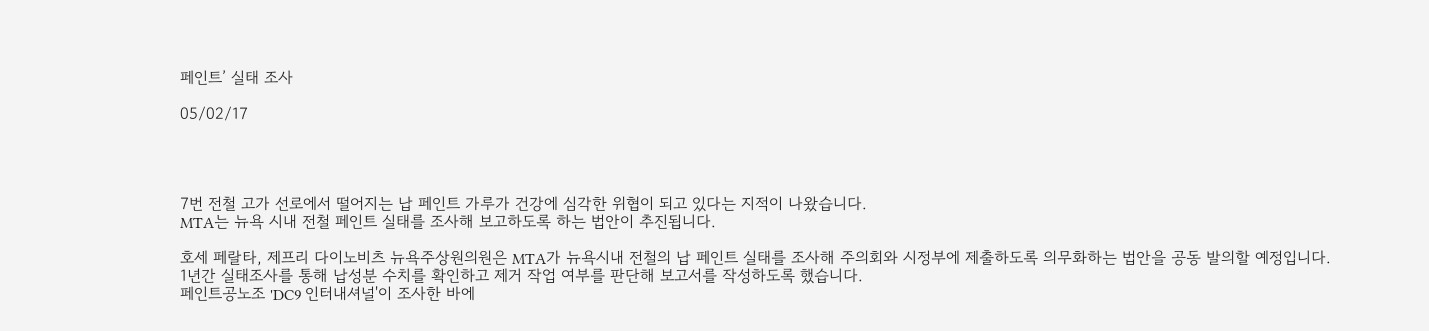페인트’ 실태 조사

05/02/17




7번 전철 고가 선로에서 떨어지는 납 페인트 가루가 건강에 심각한 위협이 되고 있다는 지적이 나왔습니다.
MTA는 뉴욕 시내 전철 페인트 실태를 조사해 보고하도록 하는 법안이 추진됩니다.

호세 페랄타, 제프리 다이노비츠 뉴욕주상원의원은 MTA가 뉴욕시내 전철의 납 페인트 실태를 조사해 주의회와 시정부에 제출하도록 의무화하는 법안을 공동 발의할 예정입니다.
1년간 실태조사를 통해 납성분 수치를 확인하고 제거 작업 여부를 판단해 보고서를 작성하도록 했습니다.
페인트공노조 'DC9 인터내셔널'이 조사한 바에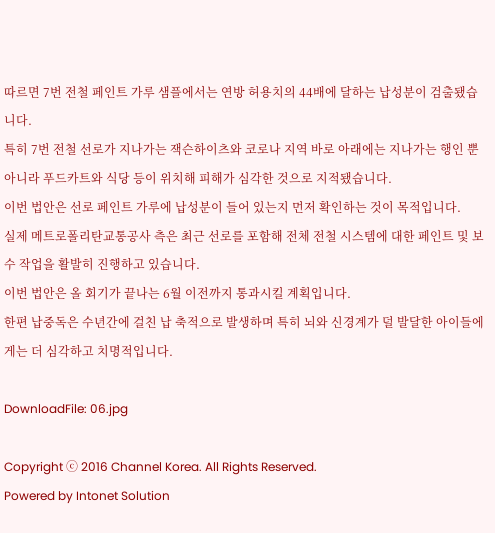따르면 7번 전철 페인트 가루 샘플에서는 연방 허용치의 44배에 달하는 납성분이 검출됐습니다.
특히 7번 전철 선로가 지나가는 잭슨하이츠와 코로나 지역 바로 아래에는 지나가는 행인 뿐 아니라 푸드카트와 식당 등이 위치해 피해가 심각한 것으로 지적됐습니다.
이번 법안은 선로 페인트 가루에 납성분이 들어 있는지 먼저 확인하는 것이 목적입니다.
실제 메트로폴리탄교통공사 측은 최근 선로를 포함해 전체 전철 시스템에 대한 페인트 및 보수 작업을 활발히 진행하고 있습니다.
이번 법안은 올 회기가 끝나는 6월 이전까지 통과시킬 계획입니다.
한편 납중독은 수년간에 걸친 납 축적으로 발생하며 특히 뇌와 신경계가 덜 발달한 아이들에게는 더 심각하고 치명적입니다.

DownloadFile: 06.jpg

Copyright ⓒ 2016 Channel Korea. All Rights Reserved.
Powered by Intonet Solution